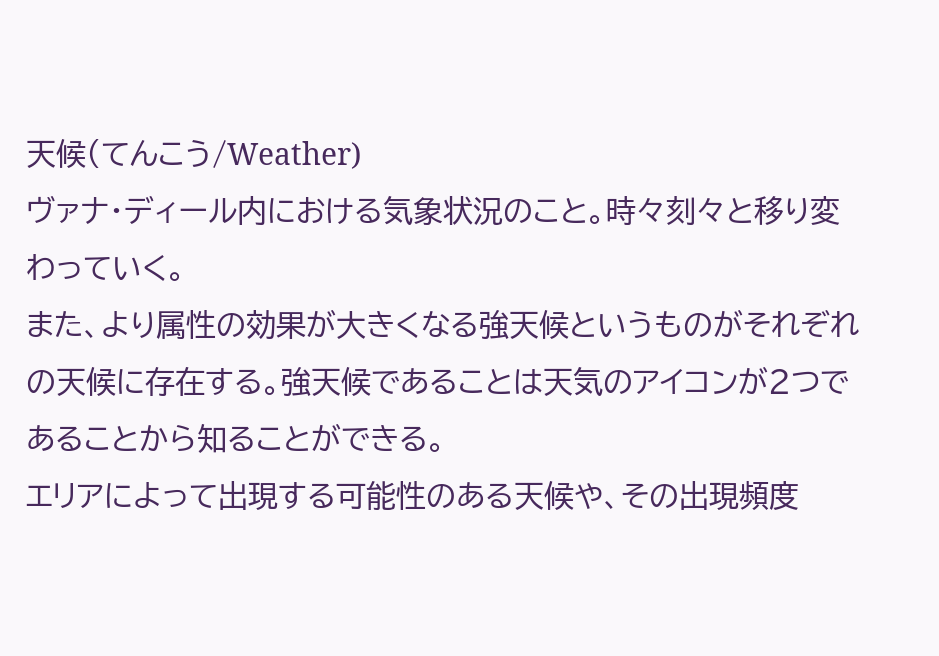天候(てんこう/Weather)
ヴァナ・ディール内における気象状況のこと。時々刻々と移り変わっていく。
また、より属性の効果が大きくなる強天候というものがそれぞれの天候に存在する。強天候であることは天気のアイコンが2つであることから知ることができる。
エリアによって出現する可能性のある天候や、その出現頻度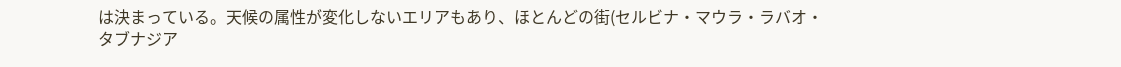は決まっている。天候の属性が変化しないエリアもあり、ほとんどの街(セルビナ・マウラ・ラバオ・タブナジア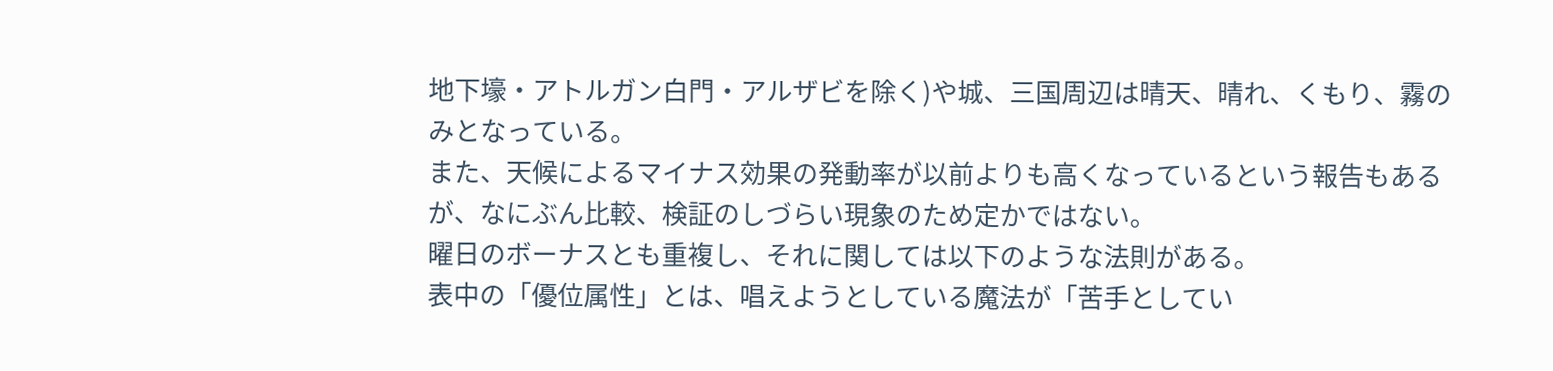地下壕・アトルガン白門・アルザビを除く)や城、三国周辺は晴天、晴れ、くもり、霧のみとなっている。
また、天候によるマイナス効果の発動率が以前よりも高くなっているという報告もあるが、なにぶん比較、検証のしづらい現象のため定かではない。
曜日のボーナスとも重複し、それに関しては以下のような法則がある。
表中の「優位属性」とは、唱えようとしている魔法が「苦手としてい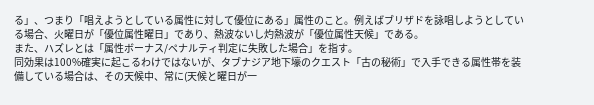る」、つまり「唱えようとしている属性に対して優位にある」属性のこと。例えばブリザドを詠唱しようとしている場合、火曜日が「優位属性曜日」であり、熱波ないし灼熱波が「優位属性天候」である。
また、ハズレとは「属性ボーナス/ペナルティ判定に失敗した場合」を指す。
同効果は100%確実に起こるわけではないが、タブナジア地下壕のクエスト「古の秘術」で入手できる属性帯を装備している場合は、その天候中、常に(天候と曜日が一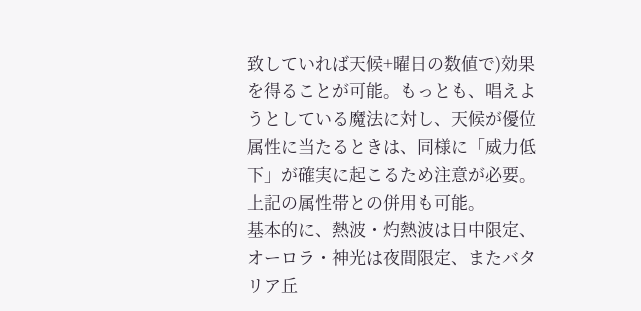致していれば天候+曜日の数値で)効果を得ることが可能。もっとも、唱えようとしている魔法に対し、天候が優位属性に当たるときは、同様に「威力低下」が確実に起こるため注意が必要。
上記の属性帯との併用も可能。
基本的に、熱波・灼熱波は日中限定、オーロラ・神光は夜間限定、またバタリア丘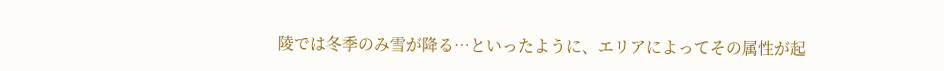陵では冬季のみ雪が降る…といったように、エリアによってその属性が起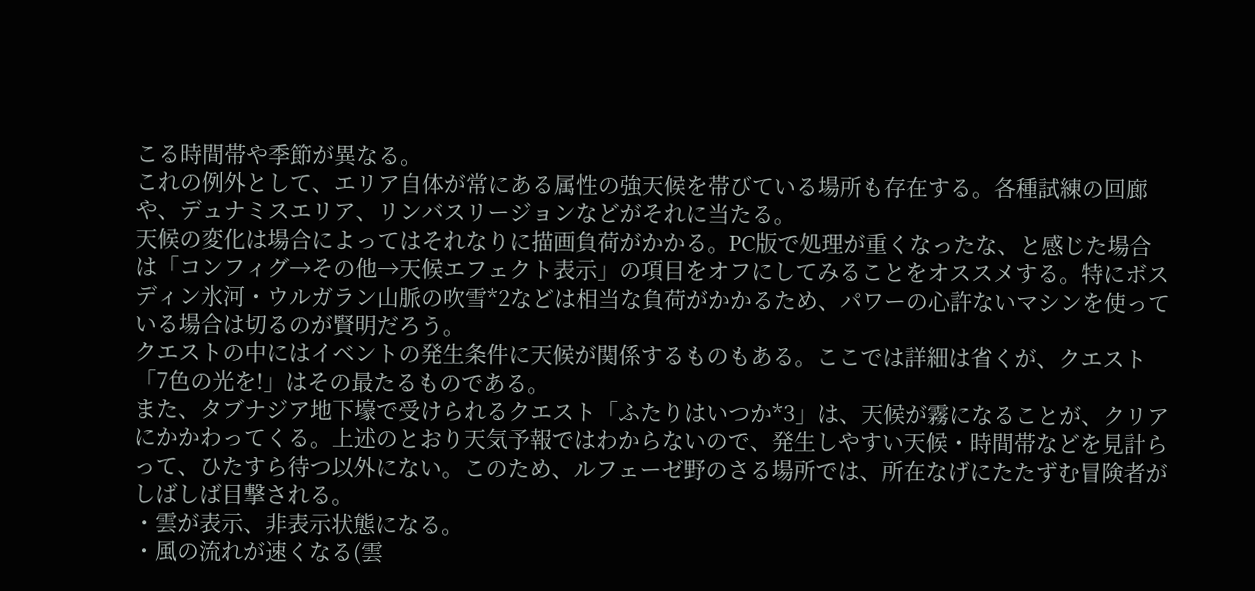こる時間帯や季節が異なる。
これの例外として、エリア自体が常にある属性の強天候を帯びている場所も存在する。各種試練の回廊や、デュナミスエリア、リンバスリージョンなどがそれに当たる。
天候の変化は場合によってはそれなりに描画負荷がかかる。PC版で処理が重くなったな、と感じた場合は「コンフィグ→その他→天候エフェクト表示」の項目をオフにしてみることをオススメする。特にボスディン氷河・ウルガラン山脈の吹雪*2などは相当な負荷がかかるため、パワーの心許ないマシンを使っている場合は切るのが賢明だろう。
クエストの中にはイベントの発生条件に天候が関係するものもある。ここでは詳細は省くが、クエスト「7色の光を!」はその最たるものである。
また、タブナジア地下壕で受けられるクエスト「ふたりはいつか*3」は、天候が霧になることが、クリアにかかわってくる。上述のとおり天気予報ではわからないので、発生しやすい天候・時間帯などを見計らって、ひたすら待つ以外にない。このため、ルフェーゼ野のさる場所では、所在なげにたたずむ冒険者がしばしば目撃される。
・雲が表示、非表示状態になる。
・風の流れが速くなる(雲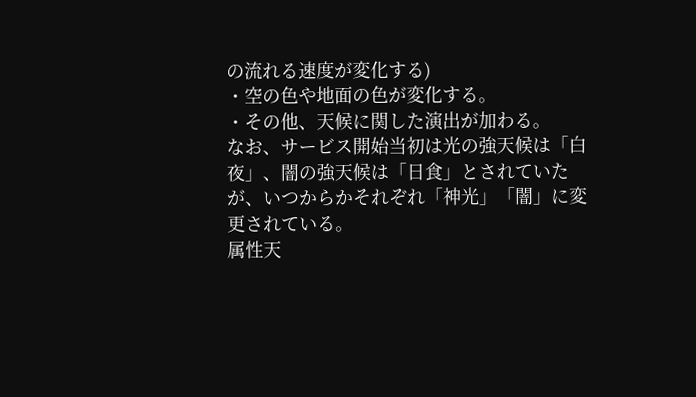の流れる速度が変化する)
・空の色や地面の色が変化する。
・その他、天候に関した演出が加わる。
なお、サービス開始当初は光の強天候は「白夜」、闇の強天候は「日食」とされていたが、いつからかそれぞれ「神光」「闇」に変更されている。
属性天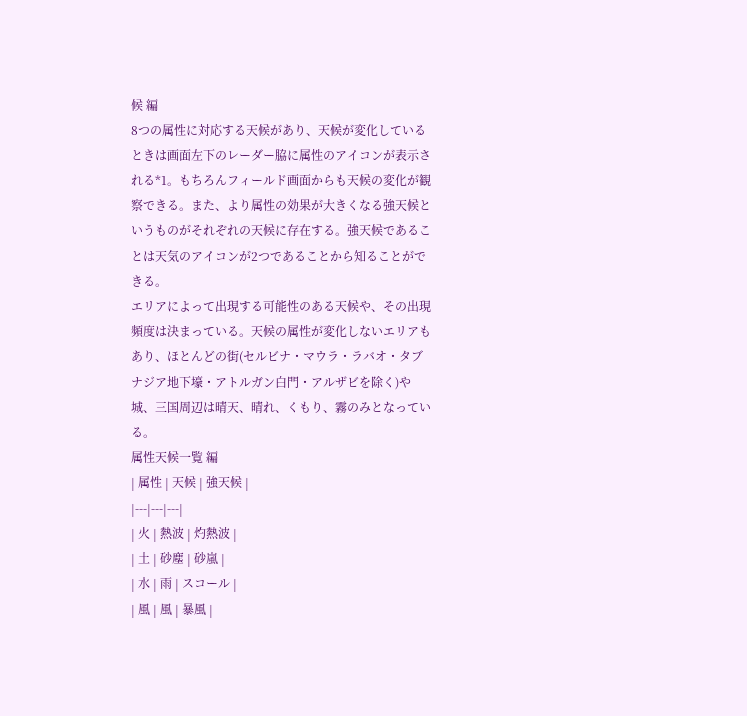候 編
8つの属性に対応する天候があり、天候が変化しているときは画面左下のレーダー脇に属性のアイコンが表示される*1。もちろんフィールド画面からも天候の変化が観察できる。また、より属性の効果が大きくなる強天候というものがそれぞれの天候に存在する。強天候であることは天気のアイコンが2つであることから知ることができる。
エリアによって出現する可能性のある天候や、その出現頻度は決まっている。天候の属性が変化しないエリアもあり、ほとんどの街(セルビナ・マウラ・ラバオ・タブナジア地下壕・アトルガン白門・アルザビを除く)や城、三国周辺は晴天、晴れ、くもり、霧のみとなっている。
属性天候一覧 編
| 属性 | 天候 | 強天候 |
|---|---|---|
| 火 | 熱波 | 灼熱波 |
| 土 | 砂塵 | 砂嵐 |
| 水 | 雨 | スコール |
| 風 | 風 | 暴風 |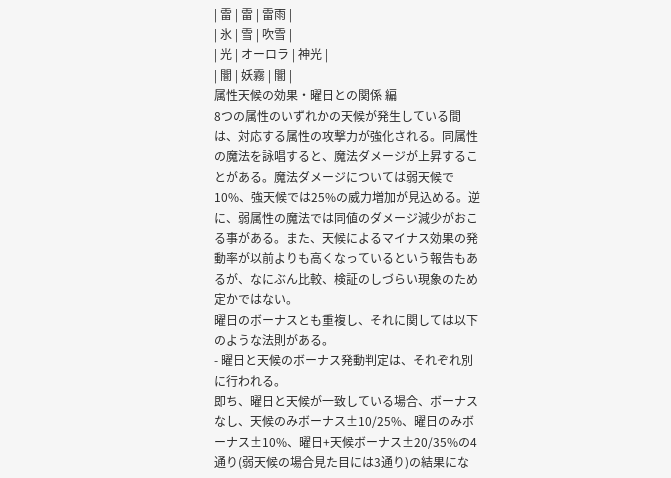| 雷 | 雷 | 雷雨 |
| 氷 | 雪 | 吹雪 |
| 光 | オーロラ | 神光 |
| 闇 | 妖霧 | 闇 |
属性天候の効果・曜日との関係 編
8つの属性のいずれかの天候が発生している間は、対応する属性の攻撃力が強化される。同属性の魔法を詠唱すると、魔法ダメージが上昇することがある。魔法ダメージについては弱天候で10%、強天候では25%の威力増加が見込める。逆に、弱属性の魔法では同値のダメージ減少がおこる事がある。また、天候によるマイナス効果の発動率が以前よりも高くなっているという報告もあるが、なにぶん比較、検証のしづらい現象のため定かではない。
曜日のボーナスとも重複し、それに関しては以下のような法則がある。
- 曜日と天候のボーナス発動判定は、それぞれ別に行われる。
即ち、曜日と天候が一致している場合、ボーナスなし、天候のみボーナス±10/25%、曜日のみボーナス±10%、曜日+天候ボーナス±20/35%の4通り(弱天候の場合見た目には3通り)の結果にな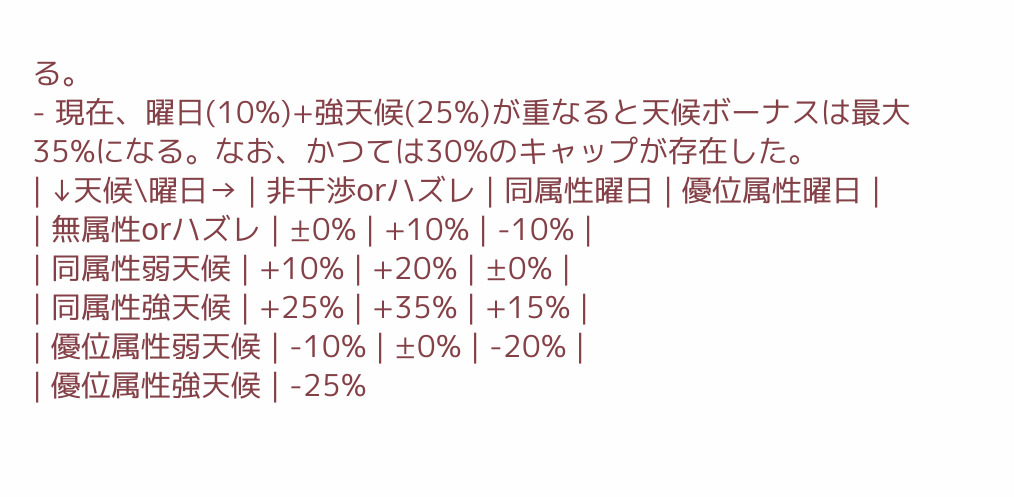る。
- 現在、曜日(10%)+強天候(25%)が重なると天候ボーナスは最大35%になる。なお、かつては30%のキャップが存在した。
| ↓天候\曜日→ | 非干渉orハズレ | 同属性曜日 | 優位属性曜日 |
| 無属性orハズレ | ±0% | +10% | -10% |
| 同属性弱天候 | +10% | +20% | ±0% |
| 同属性強天候 | +25% | +35% | +15% |
| 優位属性弱天候 | -10% | ±0% | -20% |
| 優位属性強天候 | -25%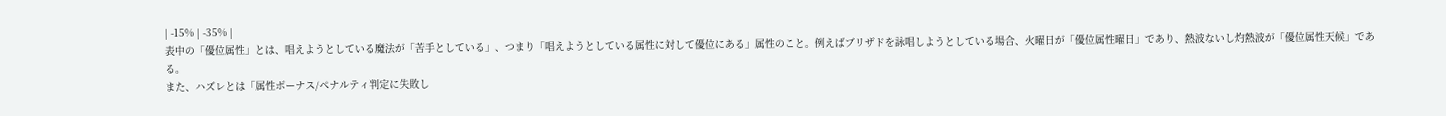| -15% | -35% |
表中の「優位属性」とは、唱えようとしている魔法が「苦手としている」、つまり「唱えようとしている属性に対して優位にある」属性のこと。例えばブリザドを詠唱しようとしている場合、火曜日が「優位属性曜日」であり、熱波ないし灼熱波が「優位属性天候」である。
また、ハズレとは「属性ボーナス/ペナルティ判定に失敗し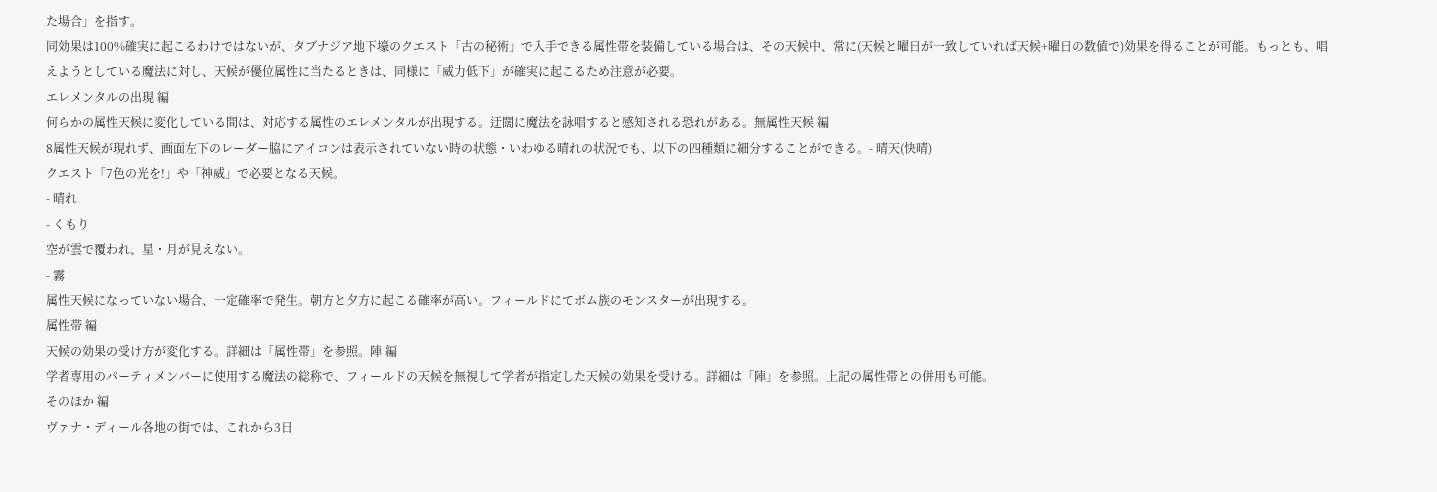た場合」を指す。
同効果は100%確実に起こるわけではないが、タブナジア地下壕のクエスト「古の秘術」で入手できる属性帯を装備している場合は、その天候中、常に(天候と曜日が一致していれば天候+曜日の数値で)効果を得ることが可能。もっとも、唱えようとしている魔法に対し、天候が優位属性に当たるときは、同様に「威力低下」が確実に起こるため注意が必要。
エレメンタルの出現 編
何らかの属性天候に変化している間は、対応する属性のエレメンタルが出現する。迂闊に魔法を詠唱すると感知される恐れがある。無属性天候 編
8属性天候が現れず、画面左下のレーダー脇にアイコンは表示されていない時の状態・いわゆる晴れの状況でも、以下の四種類に細分することができる。- 晴天(快晴)
クエスト「7色の光を!」や「神威」で必要となる天候。
- 晴れ
- くもり
空が雲で覆われ、星・月が見えない。
- 霧
属性天候になっていない場合、一定確率で発生。朝方と夕方に起こる確率が高い。フィールドにてボム族のモンスターが出現する。
属性帯 編
天候の効果の受け方が変化する。詳細は「属性帯」を参照。陣 編
学者専用のパーティメンバーに使用する魔法の総称で、フィールドの天候を無視して学者が指定した天候の効果を受ける。詳細は「陣」を参照。上記の属性帯との併用も可能。
そのほか 編
ヴァナ・ディール各地の街では、これから3日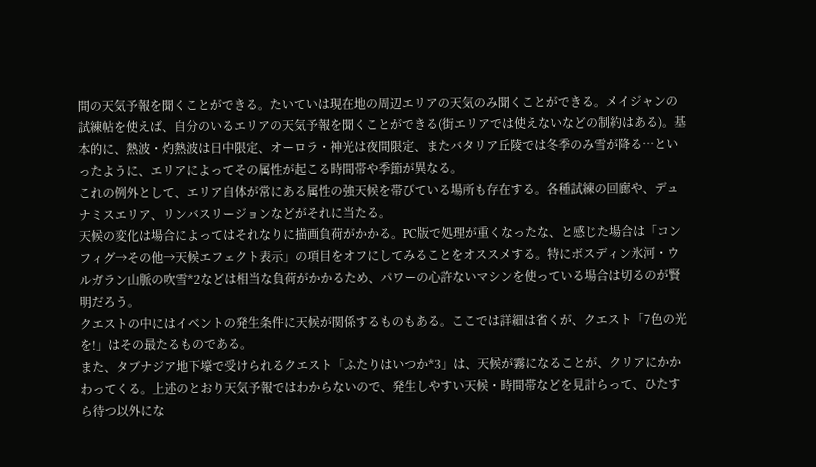間の天気予報を聞くことができる。たいていは現在地の周辺エリアの天気のみ聞くことができる。メイジャンの試練帖を使えば、自分のいるエリアの天気予報を聞くことができる(街エリアでは使えないなどの制約はある)。基本的に、熱波・灼熱波は日中限定、オーロラ・神光は夜間限定、またバタリア丘陵では冬季のみ雪が降る…といったように、エリアによってその属性が起こる時間帯や季節が異なる。
これの例外として、エリア自体が常にある属性の強天候を帯びている場所も存在する。各種試練の回廊や、デュナミスエリア、リンバスリージョンなどがそれに当たる。
天候の変化は場合によってはそれなりに描画負荷がかかる。PC版で処理が重くなったな、と感じた場合は「コンフィグ→その他→天候エフェクト表示」の項目をオフにしてみることをオススメする。特にボスディン氷河・ウルガラン山脈の吹雪*2などは相当な負荷がかかるため、パワーの心許ないマシンを使っている場合は切るのが賢明だろう。
クエストの中にはイベントの発生条件に天候が関係するものもある。ここでは詳細は省くが、クエスト「7色の光を!」はその最たるものである。
また、タブナジア地下壕で受けられるクエスト「ふたりはいつか*3」は、天候が霧になることが、クリアにかかわってくる。上述のとおり天気予報ではわからないので、発生しやすい天候・時間帯などを見計らって、ひたすら待つ以外にな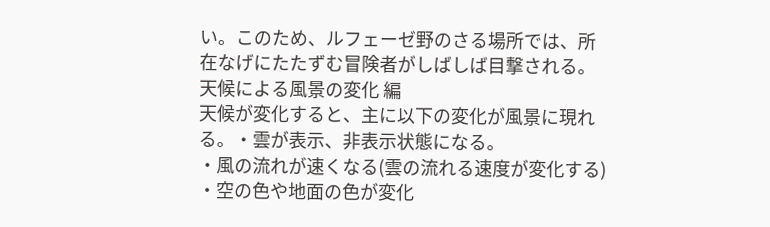い。このため、ルフェーゼ野のさる場所では、所在なげにたたずむ冒険者がしばしば目撃される。
天候による風景の変化 編
天候が変化すると、主に以下の変化が風景に現れる。・雲が表示、非表示状態になる。
・風の流れが速くなる(雲の流れる速度が変化する)
・空の色や地面の色が変化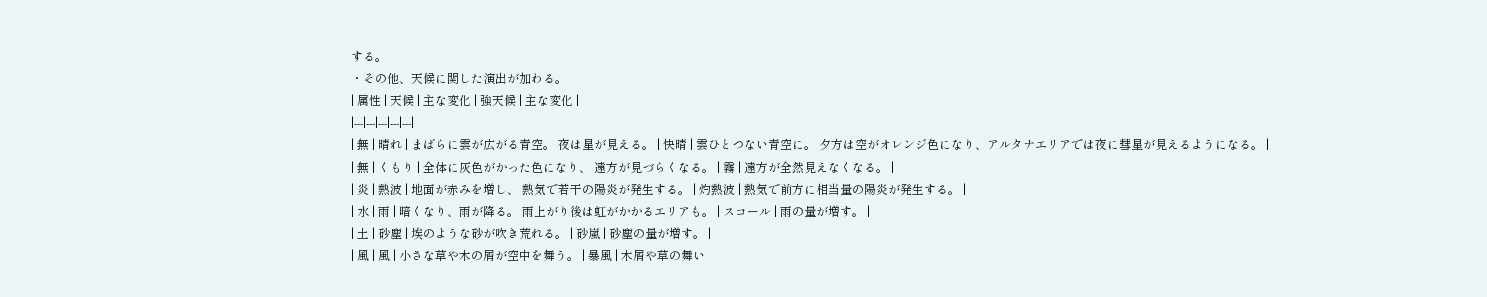する。
・その他、天候に関した演出が加わる。
| 属性 | 天候 | 主な変化 | 強天候 | 主な変化 |
|---|---|---|---|---|
| 無 | 晴れ | まばらに雲が広がる青空。 夜は星が見える。 | 快晴 | 雲ひとつない青空に。 夕方は空がオレンジ色になり、アルタナエリアでは夜に彗星が見えるようになる。 |
| 無 | くもり | 全体に灰色がかった色になり、 遠方が見づらくなる。 | 霧 | 遠方が全然見えなくなる。 |
| 炎 | 熱波 | 地面が赤みを増し、 熱気で若干の陽炎が発生する。 | 灼熱波 | 熱気で前方に相当量の陽炎が発生する。 |
| 水 | 雨 | 暗くなり、雨が降る。 雨上がり後は虹がかかるエリアも。 | スコール | 雨の量が増す。 |
| 土 | 砂塵 | 埃のような砂が吹き荒れる。 | 砂嵐 | 砂塵の量が増す。 |
| 風 | 風 | 小さな草や木の屑が空中を舞う。 | 暴風 | 木屑や草の舞い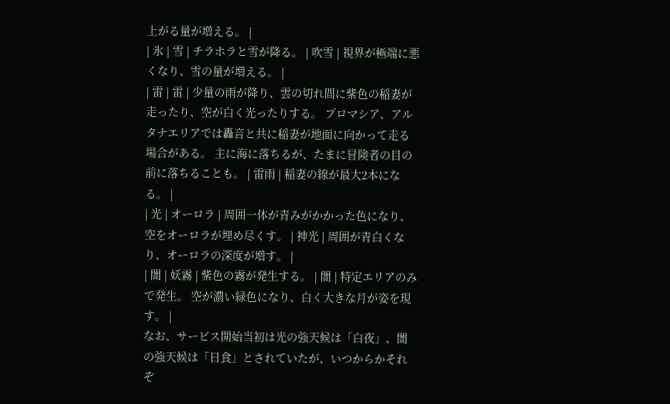上がる量が増える。 |
| 氷 | 雪 | チラホラと雪が降る。 | 吹雪 | 視界が極端に悪くなり、雪の量が増える。 |
| 雷 | 雷 | 少量の雨が降り、雲の切れ間に紫色の稲妻が走ったり、空が白く光ったりする。 プロマシア、アルタナエリアでは轟音と共に稲妻が地面に向かって走る場合がある。 主に海に落ちるが、たまに冒険者の目の前に落ちることも。 | 雷雨 | 稲妻の線が最大2本になる。 |
| 光 | オーロラ | 周囲一体が青みがかかった色になり、 空をオーロラが埋め尽くす。 | 神光 | 周囲が青白くなり、オーロラの深度が増す。 |
| 闇 | 妖霧 | 紫色の霧が発生する。 | 闇 | 特定エリアのみで発生。 空が濃い緑色になり、白く大きな月が姿を現す。 |
なお、サービス開始当初は光の強天候は「白夜」、闇の強天候は「日食」とされていたが、いつからかそれぞ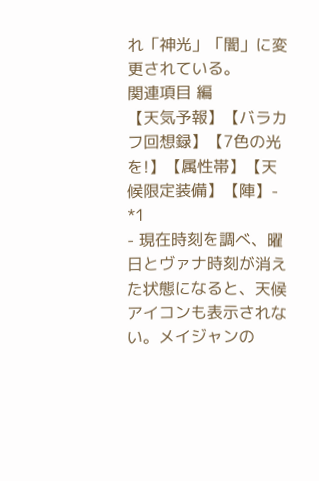れ「神光」「闇」に変更されている。
関連項目 編
【天気予報】【バラカフ回想録】【7色の光を!】【属性帯】【天候限定装備】【陣】- *1
- 現在時刻を調べ、曜日とヴァナ時刻が消えた状態になると、天候アイコンも表示されない。メイジャンの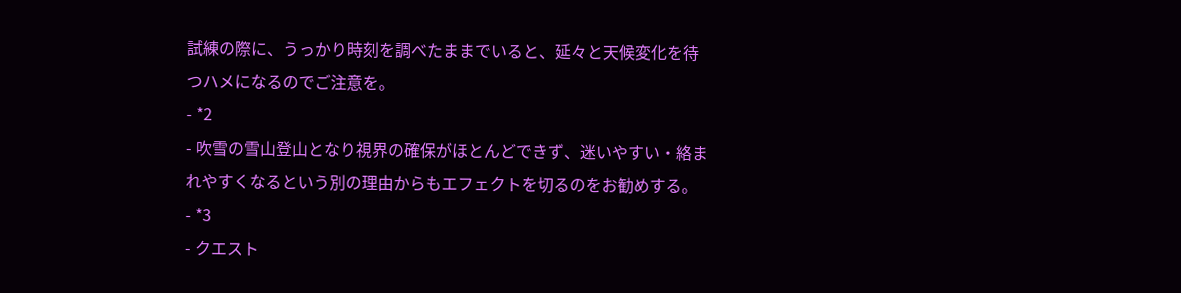試練の際に、うっかり時刻を調べたままでいると、延々と天候変化を待つハメになるのでご注意を。
- *2
- 吹雪の雪山登山となり視界の確保がほとんどできず、迷いやすい・絡まれやすくなるという別の理由からもエフェクトを切るのをお勧めする。
- *3
- クエスト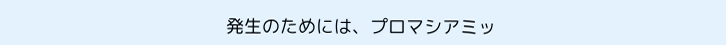発生のためには、プロマシアミッ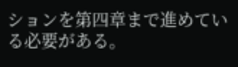ションを第四章まで進めている必要がある。